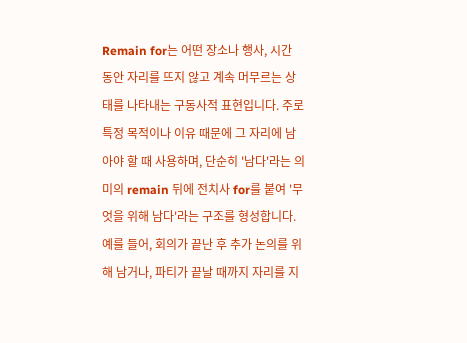Remain for는 어떤 장소나 행사, 시간 동안 자리를 뜨지 않고 계속 머무르는 상태를 나타내는 구동사적 표현입니다. 주로 특정 목적이나 이유 때문에 그 자리에 남아야 할 때 사용하며, 단순히 '남다'라는 의미의 remain 뒤에 전치사 for를 붙여 '무엇을 위해 남다'라는 구조를 형성합니다. 예를 들어, 회의가 끝난 후 추가 논의를 위해 남거나, 파티가 끝날 때까지 자리를 지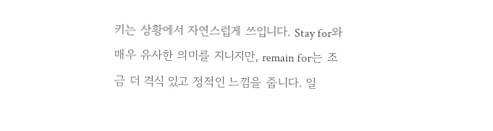키는 상황에서 자연스럽게 쓰입니다. Stay for와 매우 유사한 의미를 지니지만, remain for는 조금 더 격식 있고 정적인 느낌을 줍니다. 일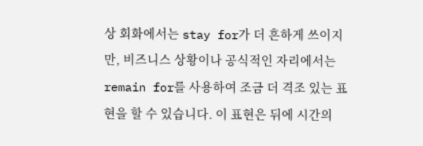상 회화에서는 stay for가 더 흔하게 쓰이지만, 비즈니스 상황이나 공식적인 자리에서는 remain for를 사용하여 조금 더 격조 있는 표현을 할 수 있습니다. 이 표현은 뒤에 시간의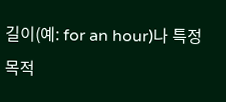길이(예: for an hour)나 특정 목적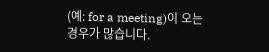(예: for a meeting)이 오는 경우가 많습니다.